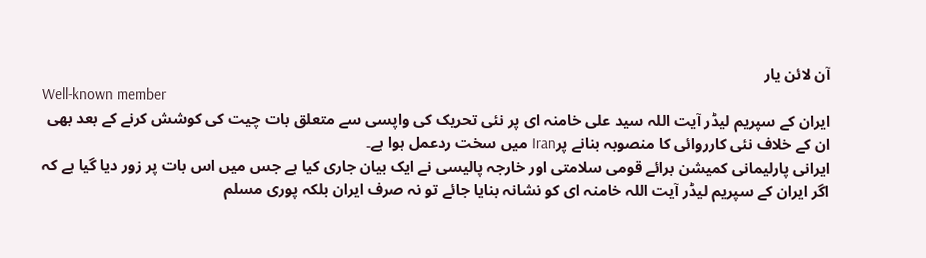آن لائن یار
Well-known member
ایران کے سپریم لیڈر آیت اللہ سید علی خامنہ ای پر نئی تحریک کی واپسی سے متعلق بات چیت کی کوشش کرنے کے بعد بھی ان کے خلاف نئی کارروائی کا منصوبہ بنانے پرIran میں سخت ردعمل ہوا ہے۔
ایرانی پارلیمانی کمیشن برائے قومی سلامتی اور خارجہ پالیسی نے ایک بیان جاری کیا ہے جس میں اس بات پر زور دیا گیا ہے کہ اگر ایران کے سپریم لیڈر آیت اللہ خامنہ ای کو نشانہ بنایا جائے تو نہ صرف ایران بلکہ پوری مسلم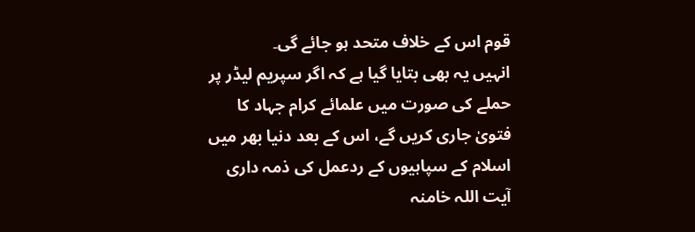قوم اس کے خلاف متحد ہو جائے گی۔
انہیں یہ بھی بتایا گیا ہے کہ اگر سپریم لیڈر پر حملے کی صورت میں علمائے کرام جہاد کا فتویٰ جاری کریں گے، اس کے بعد دنیا بھر میں اسلام کے سپاہیوں کے ردعمل کی ذمہ داری آیت اللہ خامنہ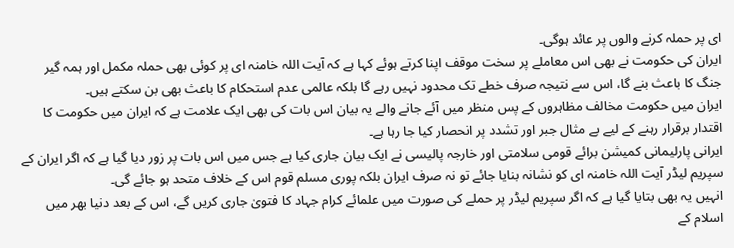ای پر حملہ کرنے والوں پر عائد ہوگی۔
ایران کی حکومت نے بھی اس معاملے پر سخت موقف اپنا کرتے ہوئے کہا ہے کہ آیت اللہ خامنہ ای پر کوئی بھی حملہ مکمل اور ہمہ گیر جنگ کا باعث بنے گا، اس سے نتیجہ صرف خطے تک محدود نہیں رہے گا بلکہ عالمی عدم استحکام کا باعث بھی بن سکتے ہیں۔
ایران میں حکومت مخالف مظاہروں کے پس منظر میں آئے جانے والے یہ بیان اس بات کی بھی ایک علامت ہے کہ ایران میں حکومت کا اقتدار برقرار رہنے کے لیے بے مثال جبر اور تشدد پر انحصار کیا جا رہا ہے۔
ایرانی پارلیمانی کمیشن برائے قومی سلامتی اور خارجہ پالیسی نے ایک بیان جاری کیا ہے جس میں اس بات پر زور دیا گیا ہے کہ اگر ایران کے سپریم لیڈر آیت اللہ خامنہ ای کو نشانہ بنایا جائے تو نہ صرف ایران بلکہ پوری مسلم قوم اس کے خلاف متحد ہو جائے گی۔
انہیں یہ بھی بتایا گیا ہے کہ اگر سپریم لیڈر پر حملے کی صورت میں علمائے کرام جہاد کا فتویٰ جاری کریں گے، اس کے بعد دنیا بھر میں اسلام کے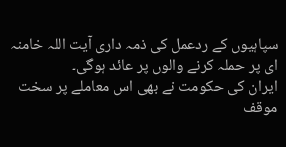سپاہیوں کے ردعمل کی ذمہ داری آیت اللہ خامنہ ای پر حملہ کرنے والوں پر عائد ہوگی۔
ایران کی حکومت نے بھی اس معاملے پر سخت موقف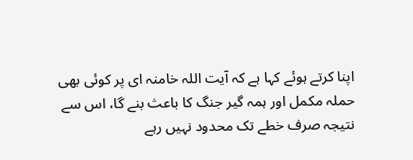اپنا کرتے ہوئے کہا ہے کہ آیت اللہ خامنہ ای پر کوئی بھی حملہ مکمل اور ہمہ گیر جنگ کا باعث بنے گا، اس سے نتیجہ صرف خطے تک محدود نہیں رہے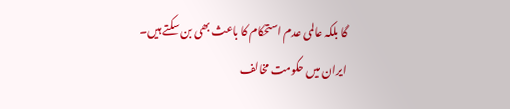گا بلکہ عالمی عدم استحکام کا باعث بھی بن سکتے ہیں۔
ایران میں حکومت مخالف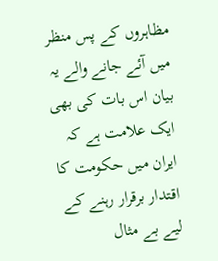مظاہروں کے پس منظر میں آئے جانے والے یہ بیان اس بات کی بھی ایک علامت ہے کہ ایران میں حکومت کا اقتدار برقرار رہنے کے لیے بے مثال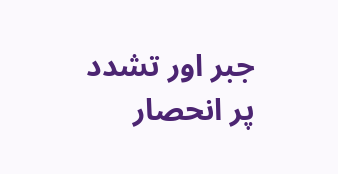جبر اور تشدد پر انحصار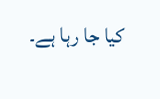کیا جا رہا ہے۔